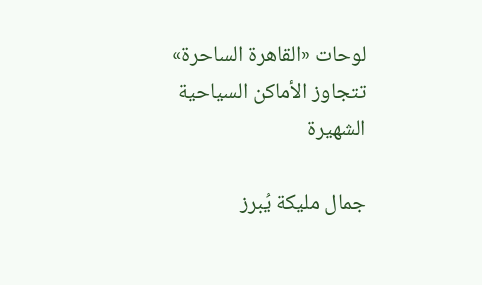لوحات «القاهرة الساحرة» تتجاوز الأماكن السياحية الشهيرة

جمال مليكة يُبرز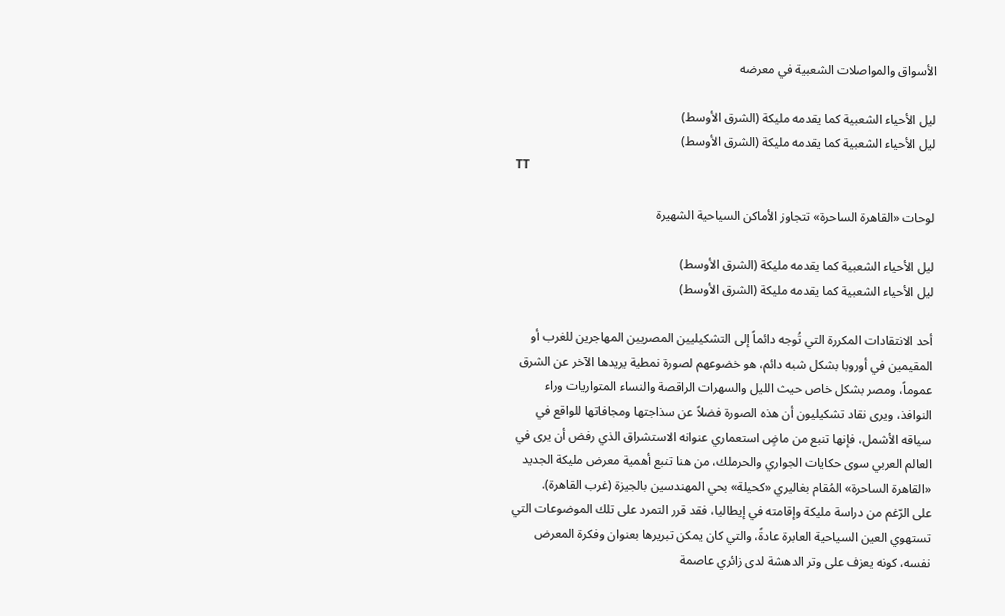الأسواق والمواصلات الشعبية في معرضه

ليل الأحياء الشعبية كما يقدمه مليكة (الشرق الأوسط)
ليل الأحياء الشعبية كما يقدمه مليكة (الشرق الأوسط)
TT

لوحات «القاهرة الساحرة» تتجاوز الأماكن السياحية الشهيرة

ليل الأحياء الشعبية كما يقدمه مليكة (الشرق الأوسط)
ليل الأحياء الشعبية كما يقدمه مليكة (الشرق الأوسط)

أحد الانتقادات المكررة التي تُوجه دائماً إلى التشكيليين المصريين المهاجرين للغرب أو المقيمين في أوروبا بشكل شبه دائم، هو خضوعهم لصورة نمطية يريدها الآخر عن الشرق عموماً، ومصر بشكل خاص حيث الليل والسهرات الراقصة والنساء المتواريات وراء النوافذ، ويرى نقاد تشكيليون أن هذه الصورة فضلاً عن سذاجتها ومجافاتها للواقع في سياقه الأشمل، فإنها تنبع من ماضٍ استعماري عنوانه الاستشراق الذي رفض أن يرى في العالم العربي سوى حكايات الجواري والحرملك، من هنا تنبع أهمية معرض مليكة الجديد «القاهرة الساحرة» المُقام بغاليري «كحيلة» بحي المهندسين بالجيزة (غرب القاهرة).
على الرّغم من دراسة مليكة وإقامته في إيطاليا، فقد قرر التمرد على تلك الموضوعات التي تستهوي العين السياحية العابرة عادةً، والتي كان يمكن تبريرها بعنوان وفكرة المعرض نفسه، كونه يعزف على وتر الدهشة لدى زائري عاصمة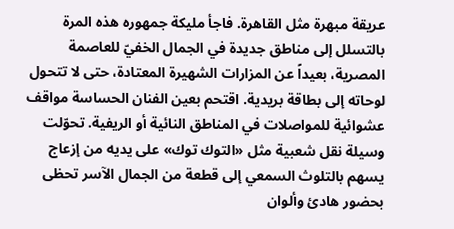عريقة مبهرة مثل القاهرة. فاجأ مليكة جمهوره هذه المرة بالتسلل إلى مناطق جديدة في الجمال الخفيّ للعاصمة المصرية، بعيداً عن المزارات الشهيرة المعتادة، حتى لا تتحول لوحاته إلى بطاقة بريدية. اقتحم بعين الفنان الحساسة مواقف عشوائية للمواصلات في المناطق النائية أو الريفية. تحوّلت وسيلة نقل شعبية مثل «التوك توك» على يديه من إزعاج يسهم بالتلوث السمعي إلى قطعة من الجمال الآسر تحظى بحضور هادئ وألوان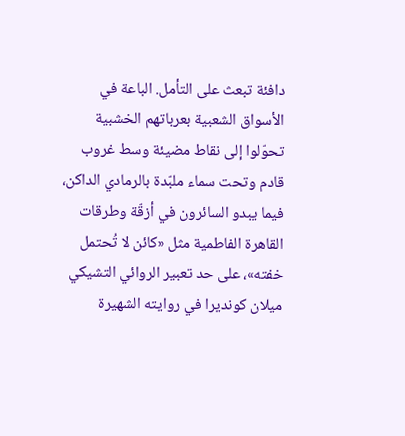دافئة تبعث على التأمل. الباعة في الأسواق الشعبية بعرباتهم الخشبية تحوّلوا إلى نقاط مضيئة وسط غروب قادم وتحت سماء ملبّدة بالرمادي الداكن، فيما يبدو السائرون في أزقّة وطرقات القاهرة الفاطمية مثل «كائن لا تُحتمل خفته»، على حد تعبير الروائي التشيكي ميلان كونديرا في روايته الشهيرة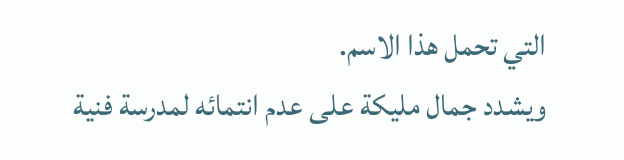التي تحمل هذا الاسم.
ويشدد جمال مليكة على عدم انتمائه لمدرسة فنية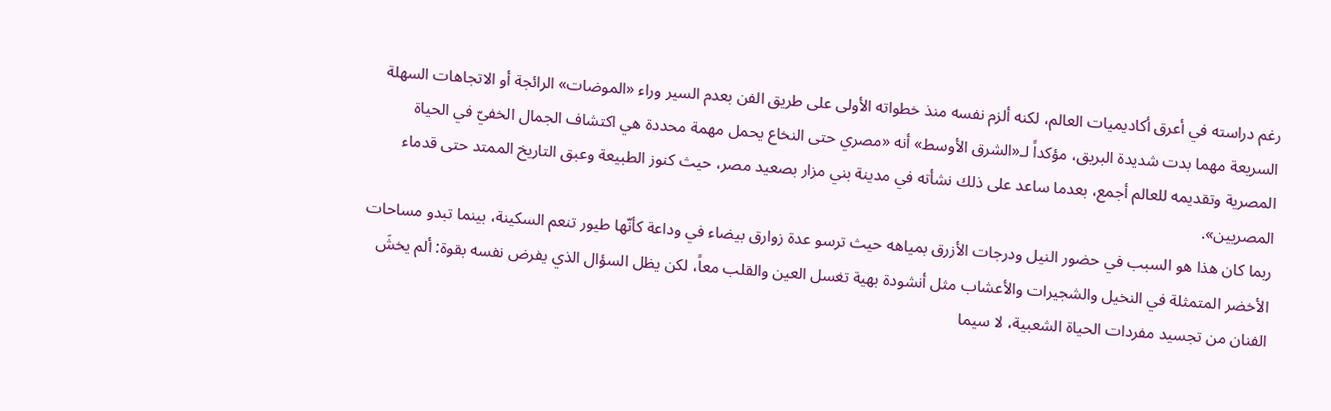رغم دراسته في أعرق أكاديميات العالم، لكنه ألزم نفسه منذ خطواته الأولى على طريق الفن بعدم السير وراء «الموضات» الرائجة أو الاتجاهات السهلة السريعة مهما بدت شديدة البريق، مؤكداً لـ«الشرق الأوسط» أنه «مصري حتى النخاع يحمل مهمة محددة هي اكتشاف الجمال الخفيّ في الحياة المصرية وتقديمه للعالم أجمع، بعدما ساعد على ذلك نشأته في مدينة بني مزار بصعيد مصر، حيث كنوز الطبيعة وعبق التاريخ الممتد حتى قدماء المصريين».
ربما كان هذا هو السبب في حضور النيل ودرجات الأزرق بمياهه حيث ترسو عدة زوارق بيضاء في وداعة كأنّها طيور تنعم السكينة، بينما تبدو مساحات الأخضر المتمثلة في النخيل والشجيرات والأعشاب مثل أنشودة بهية تغسل العين والقلب معاً، لكن يظل السؤال الذي يفرض نفسه بقوة: ألم يخشَ الفنان من تجسيد مفردات الحياة الشعبية، لا سيما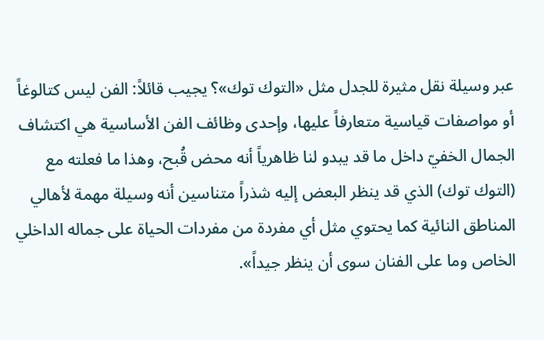عبر وسيلة نقل مثيرة للجدل مثل «التوك توك»؟ يجيب قائلاً: الفن ليس كتالوغاً أو مواصفات قياسية متعارفاً عليها، وإحدى وظائف الفن الأساسية هي اكتشاف الجمال الخفيّ داخل ما قد يبدو لنا ظاهرياً أنه محض قُبح، وهذا ما فعلته مع (التوك توك) الذي قد ينظر البعض إليه شذراً متناسين أنه وسيلة مهمة لأهالي المناطق النائية كما يحتوي مثل أي مفردة من مفردات الحياة على جماله الداخلي الخاص وما على الفنان سوى أن ينظر جيداً».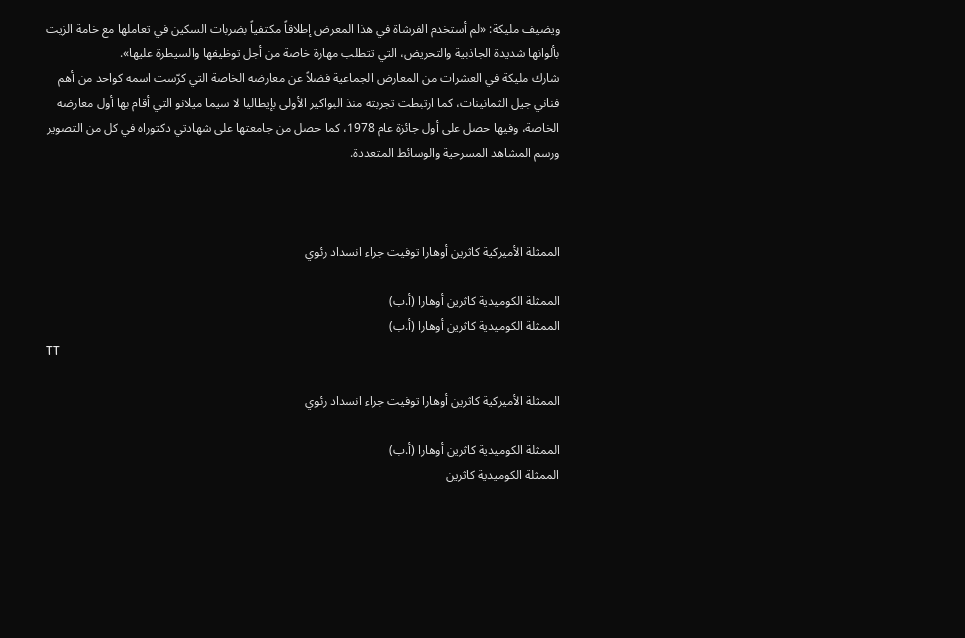ويضيف مليكة: «لم أستخدم الفرشاة في هذا المعرض إطلاقاً مكتفياً بضربات السكين في تعاملها مع خامة الزيت بألوانها شديدة الجاذبية والتحريض، التي تتطلب مهارة خاصة من أجل توظيفها والسيطرة عليها».
شارك مليكة في العشرات من المعارض الجماعية فضلاً عن معارضه الخاصة التي كرّست اسمه كواحد من أهم فناني جيل الثمانينات، كما ارتبطت تجربته منذ البواكير الأولى بإيطاليا لا سيما ميلانو التي أقام بها أول معارضه الخاصة، وفيها حصل على أول جائزة عام 1978، كما حصل من جامعتها على شهادتي دكتوراه في كل من التصوير ورسم المشاهد المسرحية والوسائط المتعددة.



الممثلة الأميركية كاثرين أوهارا توفيت جراء انسداد رئوي

الممثلة الكوميدية كاثرين أوهارا (أ.ب)
الممثلة الكوميدية كاثرين أوهارا (أ.ب)
TT

الممثلة الأميركية كاثرين أوهارا توفيت جراء انسداد رئوي

الممثلة الكوميدية كاثرين أوهارا (أ.ب)
الممثلة الكوميدية كاثرين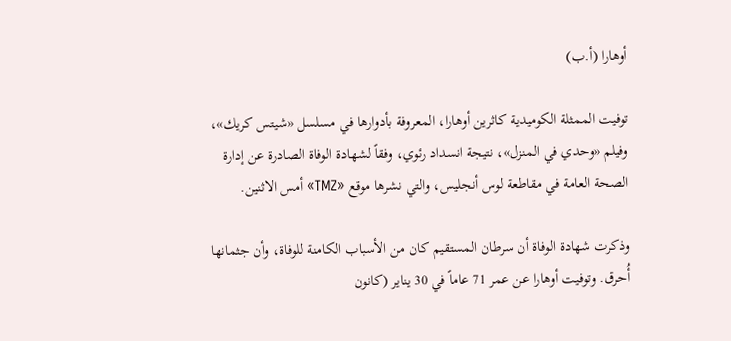أوهارا (أ.ب)

توفيت الممثلة الكوميدية كاثرين أوهارا، المعروفة بأدوارها في مسلسل «شيتس كريك»، وفيلم «وحدي في المنزل»، نتيجة انسداد رئوي، وفقاً لشهادة الوفاة الصادرة عن إدارة الصحة العامة في مقاطعة لوس أنجليس، والتي نشرها موقع «TMZ» أمس الاثنين.

وذكرت شهادة الوفاة أن سرطان المستقيم كان من الأسباب الكامنة للوفاة، وأن جثمانها أُحرق. وتوفيت أوهارا عن عمر 71 عاماً في 30 يناير (كانون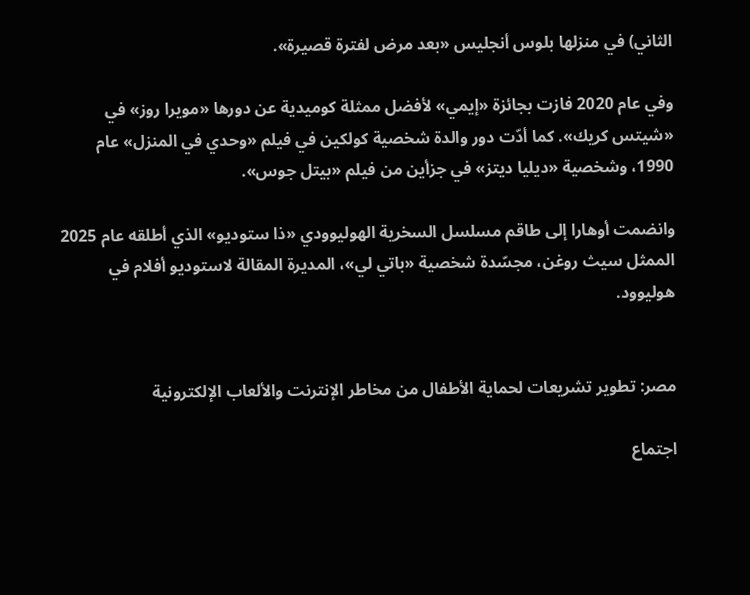الثاني) في منزلها بلوس أنجليس «بعد مرض لفترة قصيرة».

وفي عام 2020 فازت بجائزة «إيمي» لأفضل ممثلة كوميدية عن دورها «مويرا روز» في «شيتس كريك». كما أدّت دور والدة شخصية كولكين في فيلم «وحدي في المنزل» عام 1990، وشخصية «ديليا ديتز» في جزأين من فيلم «بيتل جوس».

وانضمت أوهارا إلى طاقم مسلسل السخرية الهوليوودي «ذا ستوديو» الذي أطلقه عام 2025 الممثل سيث روغن، مجسّدة شخصية «باتي لي»، المديرة المقالة لاستوديو أفلام في هوليوود.


مصر: تطوير تشريعات لحماية الأطفال من مخاطر الإنترنت والألعاب الإلكترونية

اجتماع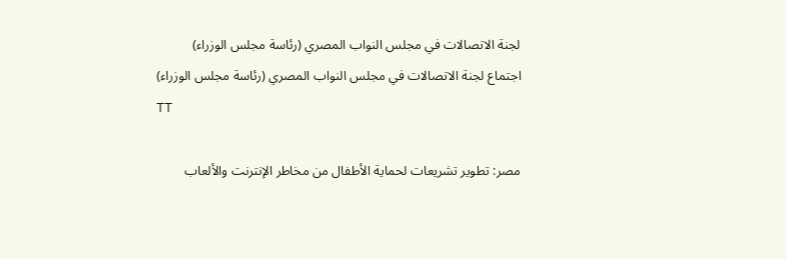لجنة الاتصالات في مجلس النواب المصري (رئاسة مجلس الوزراء)
اجتماع لجنة الاتصالات في مجلس النواب المصري (رئاسة مجلس الوزراء)
TT

مصر: تطوير تشريعات لحماية الأطفال من مخاطر الإنترنت والألعاب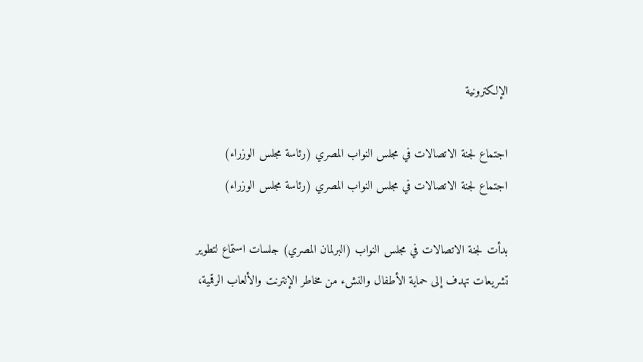الإلكترونية

اجتماع لجنة الاتصالات في مجلس النواب المصري (رئاسة مجلس الوزراء)
اجتماع لجنة الاتصالات في مجلس النواب المصري (رئاسة مجلس الوزراء)

بدأت لجنة الاتصالات في مجلس النواب (البرلمان المصري) جلسات استماع لتطوير تشريعات تهدف إلى حماية الأطفال والنشء من مخاطر الإنترنت والألعاب الرقمية،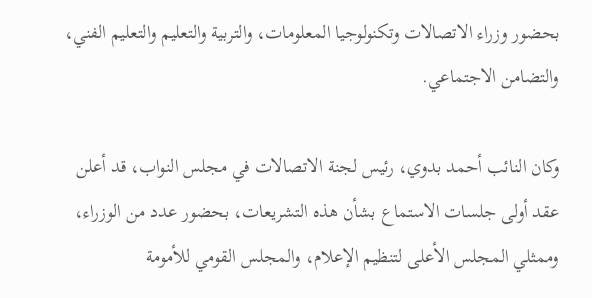بحضور وزراء الاتصالات وتكنولوجيا المعلومات، والتربية والتعليم والتعليم الفني، والتضامن الاجتماعي.

وكان النائب أحمد بدوي، رئيس لجنة الاتصالات في مجلس النواب، قد أعلن عقد أولى جلسات الاستماع بشأن هذه التشريعات، بحضور عدد من الوزراء، وممثلي المجلس الأعلى لتنظيم الإعلام، والمجلس القومي للأمومة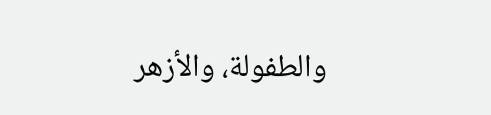والطفولة، والأزهر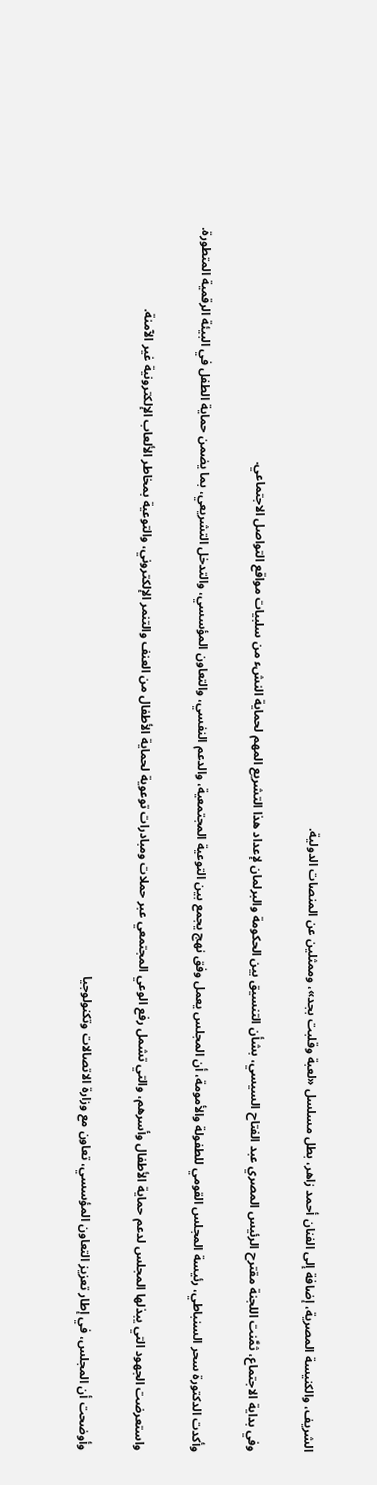الشريف، والكنيسة المصرية، إضافة إلى الفنان أحمد زاهر، بطل مسلسل «لعبة وقلبت بجد»، وممثلين عن المنصات الدولية.

وفي بداية الاجتماع، ثمَّنت اللجنة مقترح الرئيس المصري عبد الفتاح السيسي، بشأن التنسيق بين الحكومة والبرلمان لإعداد هذا التشريع المهم لحماية النشء من سلبيات مواقع التواصل الاجتماعي.

وأكدت الدكتورة سحر السنباطي، رئيسة المجلس القومي للطفولة والأمومة، أن المجلس يعمل وفق نهج يجمع بين التوعية المجتمعية، والدعم النفسي، والتعاون المؤسسي، والتدخل التشريعي، بما يضمن حماية الطفل في البيئة الرقمية المتطورة.

واستعرضت الجهود التي يبذلها المجلس لدعم حماية الأطفال وأسرهم، والتي تشمل رفع الوعي المجتمعي عبر حملات ومبادرات توعوية لحماية الأطفال من العنف والتنمر الإلكتروني، والتوعية بمخاطر الألعاب الإلكترونية غير الآمنة.

وأوضحت أن المجلس، في إطار تعزيز التعاون المؤسسي، تعاون مع وزارة الاتصالات وتكنولوجيا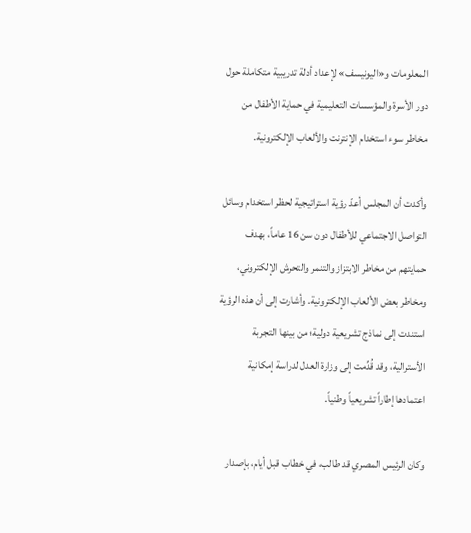المعلومات و«اليونيسف» لإعداد أدلة تدريبية متكاملة حول دور الأسرة والمؤسسات التعليمية في حماية الأطفال من مخاطر سوء استخدام الإنترنت والألعاب الإلكترونية.

وأكدت أن المجلس أعدّ رؤية استراتيجية لحظر استخدام وسائل التواصل الاجتماعي للأطفال دون سن 16 عاماً، بهدف حمايتهم من مخاطر الابتزاز والتنمر والتحرش الإلكتروني، ومخاطر بعض الألعاب الإلكترونية. وأشارت إلى أن هذه الرؤية استندت إلى نماذج تشريعية دولية؛ من بينها التجربة الأسترالية، وقد قُدِّمت إلى وزارة العدل لدراسة إمكانية اعتمادها إطاراً تشريعياً وطنياً.

وكان الرئيس المصري قد طالب، في خطاب قبل أيام، بإصدار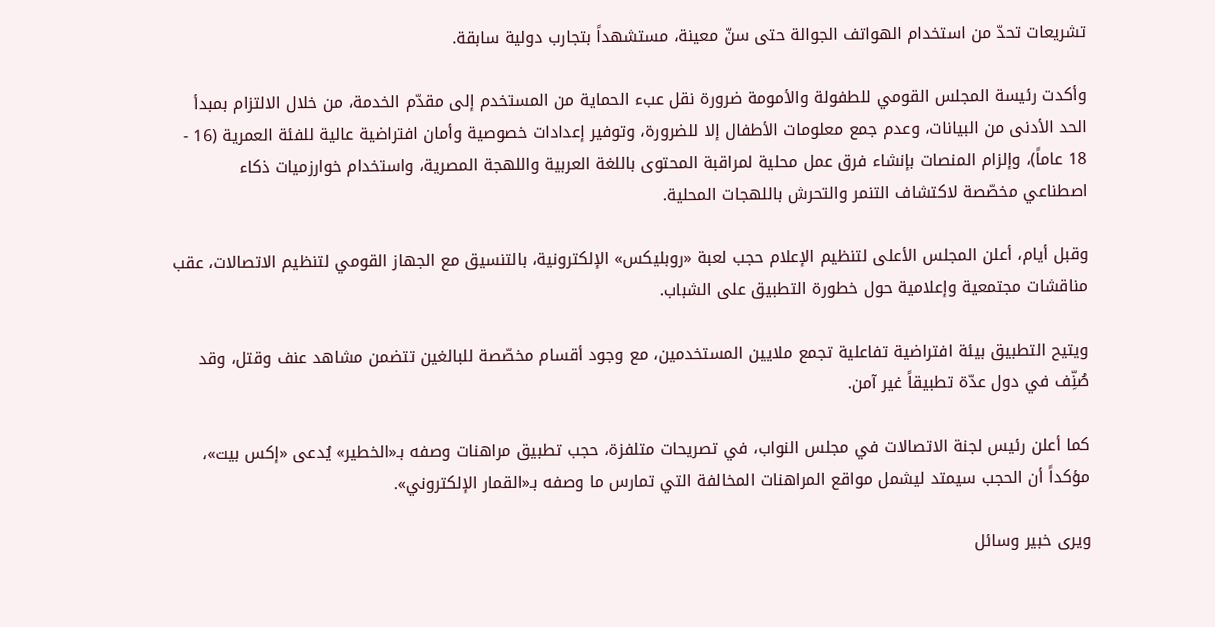تشريعات تحدّ من استخدام الهواتف الجوالة حتى سنّ معينة، مستشهداً بتجارب دولية سابقة.

وأكدت رئيسة المجلس القومي للطفولة والأمومة ضرورة نقل عبء الحماية من المستخدم إلى مقدّم الخدمة، من خلال الالتزام بمبدأ الحد الأدنى من البيانات، وعدم جمع معلومات الأطفال إلا للضرورة، وتوفير إعدادات خصوصية وأمان افتراضية عالية للفئة العمرية (16 - 18 عاماً)، وإلزام المنصات بإنشاء فرق عمل محلية لمراقبة المحتوى باللغة العربية واللهجة المصرية، واستخدام خوارزميات ذكاء اصطناعي مخصّصة لاكتشاف التنمر والتحرش باللهجات المحلية.

وقبل أيام، أعلن المجلس الأعلى لتنظيم الإعلام حجب لعبة «روبليكس» الإلكترونية، بالتنسيق مع الجهاز القومي لتنظيم الاتصالات، عقب مناقشات مجتمعية وإعلامية حول خطورة التطبيق على الشباب.

ويتيح التطبيق بيئة افتراضية تفاعلية تجمع ملايين المستخدمين، مع وجود أقسام مخصّصة للبالغين تتضمن مشاهد عنف وقتل، وقد صُنِّف في دول عدّة تطبيقاً غير آمن.

كما أعلن رئيس لجنة الاتصالات في مجلس النواب، في تصريحات متلفزة، حجب تطبيق مراهنات وصفه بـ«الخطير» يُدعى «إكس بيت»، مؤكداً أن الحجب سيمتد ليشمل مواقع المراهنات المخالفة التي تمارس ما وصفه بـ«القمار الإلكتروني».

ويرى خبير وسائل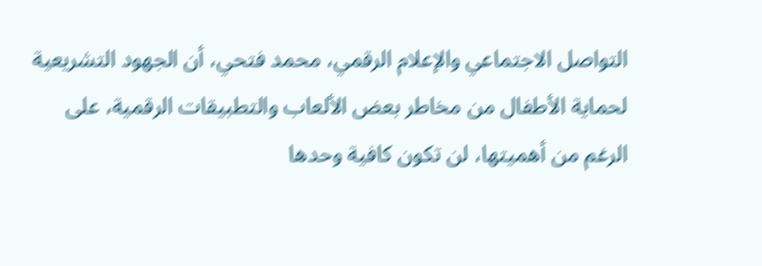التواصل الاجتماعي والإعلام الرقمي، محمد فتحي، أن الجهود التشريعية لحماية الأطفال من مخاطر بعض الألعاب والتطبيقات الرقمية، على الرغم من أهميتها، لن تكون كافية وحدها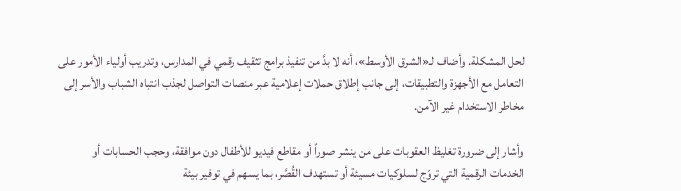لحل المشكلة. وأضاف لـ«الشرق الأوسط»، أنه لا بدَّ من تنفيذ برامج تثقيف رقمي في المدارس، وتدريب أولياء الأمور على التعامل مع الأجهزة والتطبيقات، إلى جانب إطلاق حملات إعلامية عبر منصات التواصل لجذب انتباه الشباب والأسر إلى مخاطر الاستخدام غير الآمن.

وأشار إلى ضرورة تغليظ العقوبات على من ينشر صوراً أو مقاطع فيديو للأطفال دون موافقة، وحجب الحسابات أو الخدمات الرقمية التي تروّج لسلوكيات مسيئة أو تستهدف القُصَّر، بما يسهم في توفير بيئة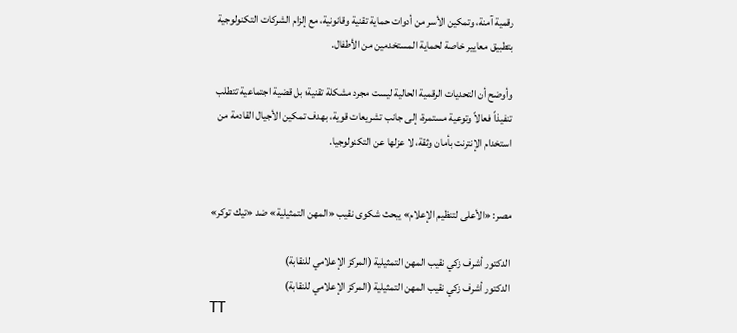رقمية آمنة، وتمكين الأسر من أدوات حماية تقنية وقانونية، مع إلزام الشركات التكنولوجية بتطبيق معايير خاصة لحماية المستخدمين من الأطفال.

وأوضح أن التحديات الرقمية الحالية ليست مجرد مشكلة تقنية؛ بل قضية اجتماعية تتطلب تنفيذاً فعالاً وتوعية مستمرة، إلى جانب تشريعات قوية، بهدف تمكين الأجيال القادمة من استخدام الإنترنت بأمان وثقة، لا عزلها عن التكنولوجيا.


مصر: «الأعلى لتنظيم الإعلام» يبحث شكوى نقيب «المهن التمثيلية» ضد «تيك توكر»

الدكتور أشرف زكي نقيب المهن التمثيلية (المركز الإعلامي للنقابة)
الدكتور أشرف زكي نقيب المهن التمثيلية (المركز الإعلامي للنقابة)
TT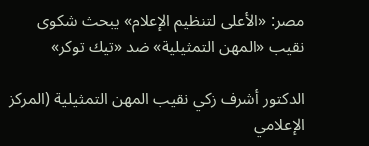مصر: «الأعلى لتنظيم الإعلام» يبحث شكوى نقيب «المهن التمثيلية» ضد «تيك توكر»

الدكتور أشرف زكي نقيب المهن التمثيلية (المركز الإعلامي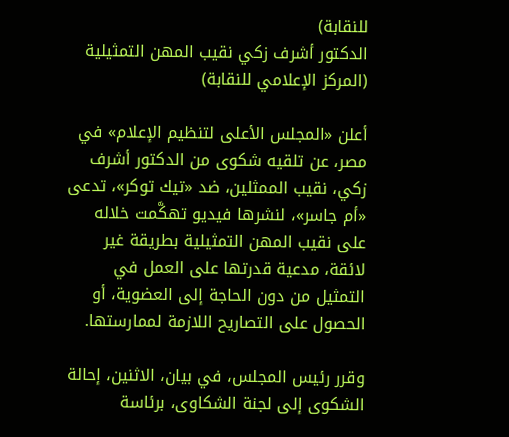للنقابة)
الدكتور أشرف زكي نقيب المهن التمثيلية (المركز الإعلامي للنقابة)

أعلن «المجلس الأعلى لتنظيم الإعلام» في مصر، عن تلقيه شكوى من الدكتور أشرف زكي، نقيب الممثلين، ضد «تيك توكر»، تدعى «أم جاسر»، لنشرها فيديو تهكَّمت خلاله على نقيب المهن التمثيلية بطريقة غير لائقة، مدعية قدرتها على العمل في التمثيل من دون الحاجة إلى العضوية، أو الحصول على التصاريح اللازمة لممارستها.

وقرر رئيس المجلس، في بيان، الاثنين، إحالة الشكوى إلى لجنة الشكاوى، برئاسة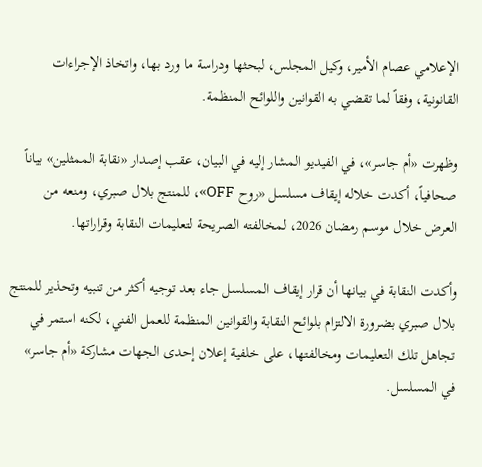الإعلامي عصام الأمير، وكيل المجلس، لبحثها ودراسة ما ورد بها، واتخاذ الإجراءات القانونية، وفقاً لما تقضي به القوانين واللوائح المنظمة.

وظهرت «أم جاسر»، في الفيديو المشار إليه في البيان، عقب إصدار «نقابة الممثلين» بياناً صحافياً، أكدت خلاله إيقاف مسلسل «روح OFF»، للمنتج بلال صبري، ومنعه من العرض خلال موسم رمضان 2026، لمخالفته الصريحة لتعليمات النقابة وقراراتها.

وأكدت النقابة في بيانها أن قرار إيقاف المسلسل جاء بعد توجيه أكثر من تنبيه وتحذير للمنتج بلال صبري بضرورة الالتزام بلوائح النقابة والقوانين المنظمة للعمل الفني، لكنه استمر في تجاهل تلك التعليمات ومخالفتها، على خلفية إعلان إحدى الجهات مشاركة «أم جاسر» في المسلسل.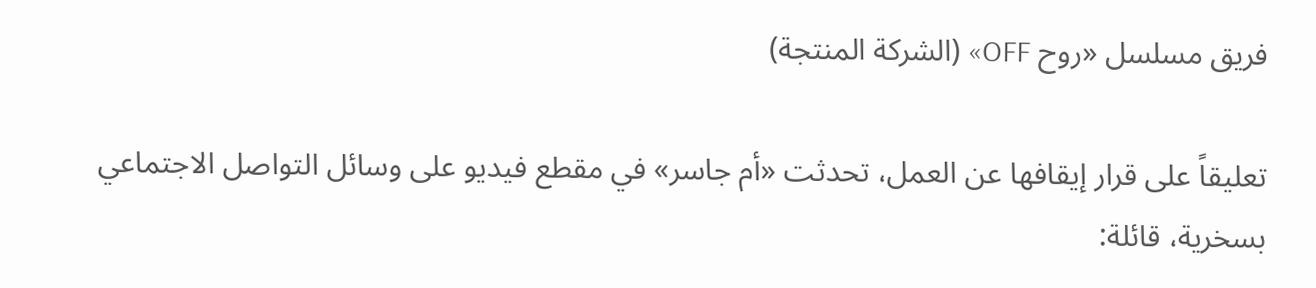فريق مسلسل «روح OFF» (الشركة المنتجة)

تعليقاً على قرار إيقافها عن العمل، تحدثت «أم جاسر» في مقطع فيديو على وسائل التواصل الاجتماعي بسخرية، قائلة: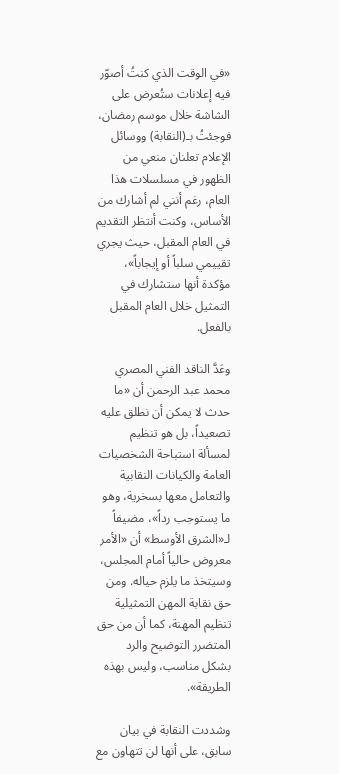«في الوقت الذي كنتُ أصوّر فيه إعلانات ستُعرض على الشاشة خلال موسم رمضان، فوجئتُ بـ(النقابة) ووسائل الإعلام تعلنان منعي من الظهور في مسلسلات هذا العام، رغم أنني لم أشارك من الأساس، وكنت أنتظر التقديم في العام المقبل، حيث يجري تقييمي سلباً أو إيجاباً»، مؤكدة أنها ستشارك في التمثيل خلال العام المقبل بالفعل.

وعَدَّ الناقد الفني المصري محمد عبد الرحمن أن «ما حدث لا يمكن أن نطلق عليه تصعيداً، بل هو تنظيم لمسألة استباحة الشخصيات العامة والكيانات النقابية والتعامل معها بسخرية، وهو ما يستوجب رداً»، مضيفاً لـ«الشرق الأوسط» أن «الأمر معروض حالياً أمام المجلس، وسيتخذ ما يلزم حياله. ومن حق نقابة المهن التمثيلية تنظيم المهنة، كما أن من حق المتضرر التوضيح والرد بشكل مناسب، وليس بهذه الطريقة».

وشددت النقابة في بيان سابق، على أنها لن تتهاون مع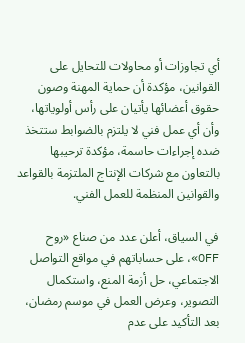أي تجاوزات أو محاولات للتحايل على القوانين، مؤكدة أن حماية المهنة وصون حقوق أعضائها يأتيان على رأس أولوياتها، وأن أي عمل فني لا يلتزم بالضوابط ستتخذ ضده إجراءات حاسمة، مؤكدة ترحيبها بالتعاون مع شركات الإنتاج الملتزمة بالقواعد والقوانين المنظمة للعمل الفني.

في السياق، أعلن عدد من صناع «روح OFF»، على حساباتهم في مواقع التواصل الاجتماعي، حل أزمة المنع، واستكمال التصوير، وعرض العمل في موسم رمضان، بعد التأكيد على عدم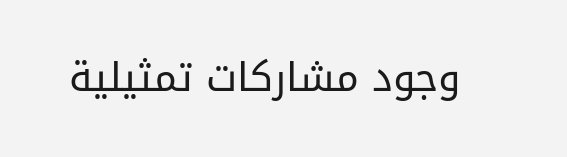وجود مشاركات تمثيلية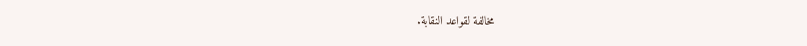مخالفة لقواعد النقابة.